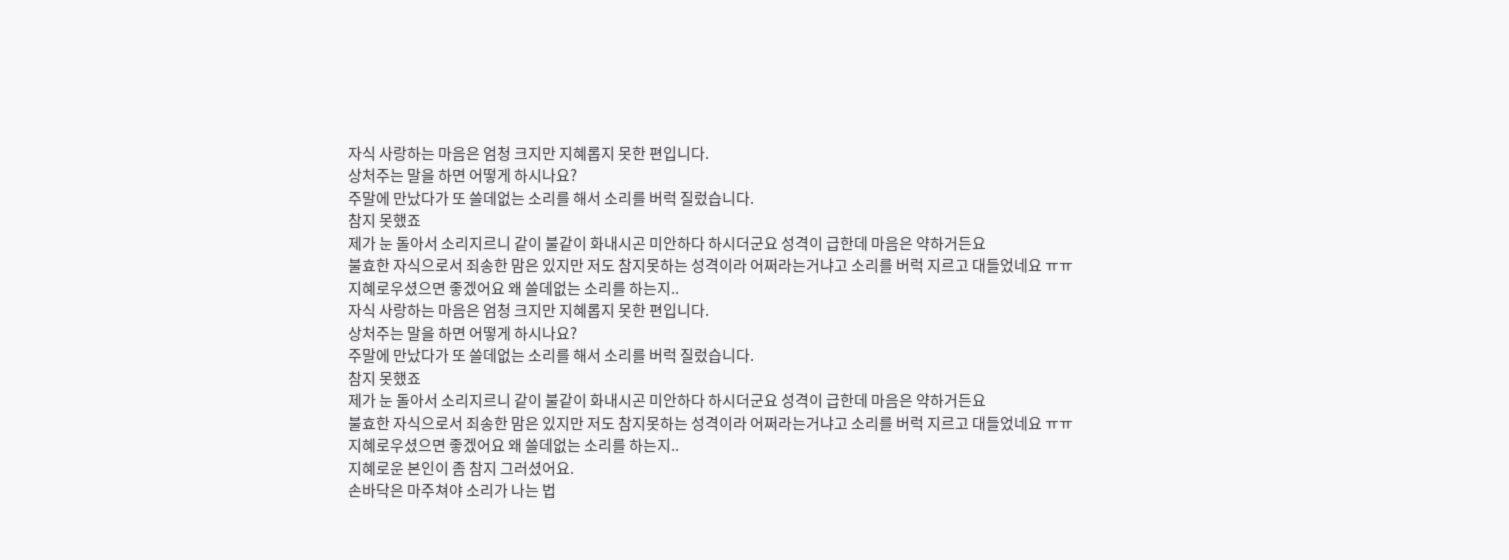자식 사랑하는 마음은 엄청 크지만 지혜롭지 못한 편입니다.
상처주는 말을 하면 어떻게 하시나요?
주말에 만났다가 또 쓸데없는 소리를 해서 소리를 버럭 질렀습니다.
참지 못했죠
제가 눈 돌아서 소리지르니 같이 불같이 화내시곤 미안하다 하시더군요 성격이 급한데 마음은 약하거든요
불효한 자식으로서 죄송한 맘은 있지만 저도 참지못하는 성격이라 어쩌라는거냐고 소리를 버럭 지르고 대들었네요 ㅠㅠ
지혜로우셨으면 좋겠어요 왜 쓸데없는 소리를 하는지..
자식 사랑하는 마음은 엄청 크지만 지혜롭지 못한 편입니다.
상처주는 말을 하면 어떻게 하시나요?
주말에 만났다가 또 쓸데없는 소리를 해서 소리를 버럭 질렀습니다.
참지 못했죠
제가 눈 돌아서 소리지르니 같이 불같이 화내시곤 미안하다 하시더군요 성격이 급한데 마음은 약하거든요
불효한 자식으로서 죄송한 맘은 있지만 저도 참지못하는 성격이라 어쩌라는거냐고 소리를 버럭 지르고 대들었네요 ㅠㅠ
지혜로우셨으면 좋겠어요 왜 쓸데없는 소리를 하는지..
지혜로운 본인이 좀 참지 그러셨어요.
손바닥은 마주쳐야 소리가 나는 법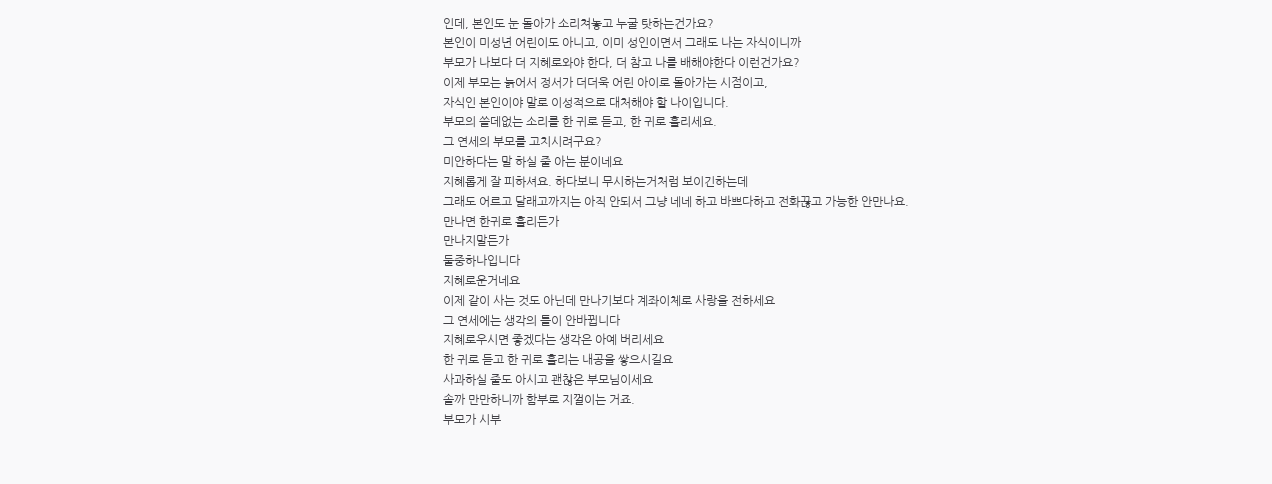인데, 본인도 눈 돌아가 소리쳐놓고 누굴 탓하는건가요?
본인이 미성년 어린이도 아니고, 이미 성인이면서 그래도 나는 자식이니까
부모가 나보다 더 지혜로와야 한다, 더 참고 나를 배해야한다 이런건가요?
이제 부모는 늙어서 정서가 더더욱 어린 아이로 돌아가는 시점이고,
자식인 본인이야 말로 이성적으로 대처해야 할 나이입니다.
부모의 쓸데없는 소리를 한 귀로 듣고, 한 귀로 흘리세요.
그 연세의 부모를 고치시려구요?
미안하다는 말 하실 줄 아는 분이네요
지혜롭게 잘 피하셔요. 하다보니 무시하는거처럼 보이긴하는데
그래도 어르고 달래고까지는 아직 안되서 그냥 네네 하고 바쁘다하고 전화끊고 가능한 안만나요.
만나면 한귀로 흘리든가
만나지말든가
둘중하나입니다
지혜로운거네요
이제 같이 사는 것도 아닌데 만나기보다 계좌이체로 사랑을 전하세요
그 연세에는 생각의 틀이 안바뀝니다
지혜로우시면 좋겠다는 생각은 아예 버리세요
한 귀로 듣고 한 귀로 흘리는 내공을 쌓으시길요
사과하실 줄도 아시고 괜찮은 부모님이세요
솔까 만만하니까 함부로 지껄이는 거죠.
부모가 시부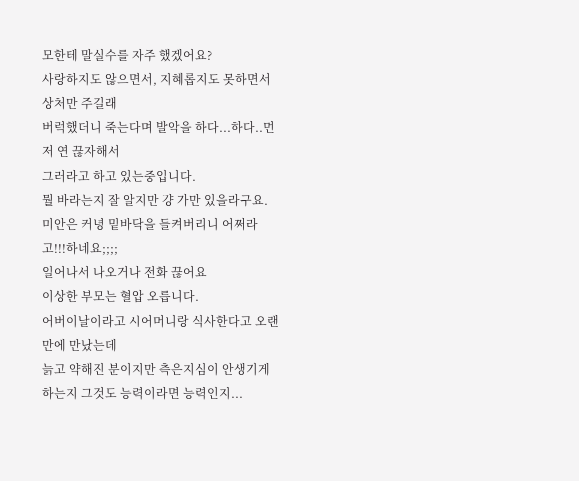모한테 말실수를 자주 했겠어요?
사랑하지도 않으면서, 지혜롭지도 못하면서 상처만 주길래
버럭했더니 죽는다며 발악을 하다...하다..먼저 연 끊자해서
그러라고 하고 있는중입니다.
뭘 바라는지 잘 알지만 걍 가만 있을라구요.
미안은 커녕 밑바닥을 들켜버리니 어쩌라고!!!하네요;;;;
일어나서 나오거나 전화 끊어요
이상한 부모는 혈압 오릅니다.
어버이날이라고 시어머니랑 식사한다고 오랜만에 만났는데
늙고 약해진 분이지만 측은지심이 안생기게 하는지 그것도 능력이라면 능력인지...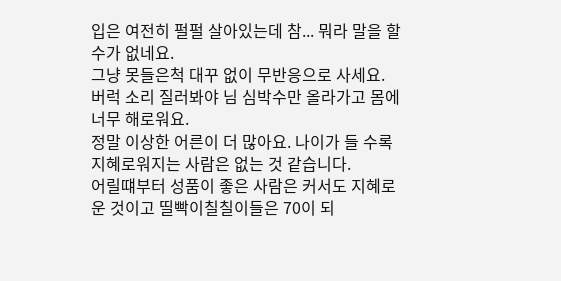입은 여전히 펄펄 살아있는데 참... 뭐라 말을 할 수가 없네요.
그냥 못들은척 대꾸 없이 무반응으로 사세요.
버럭 소리 질러봐야 님 심박수만 올라가고 몸에 너무 해로워요.
정말 이상한 어른이 더 많아요. 나이가 들 수록 지혜로워지는 사람은 없는 것 같습니다.
어릴떄부터 성품이 좋은 사람은 커서도 지혜로운 것이고 띨빡이칠칠이들은 70이 되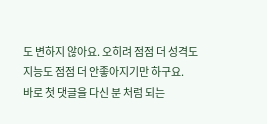도 변하지 않아요. 오히려 점점 더 성격도 지능도 점점 더 안좋아지기만 하구요.
바로 첫 댓글을 다신 분 처럼 되는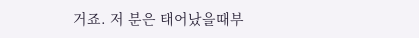거죠. 저 분은 태어났을때부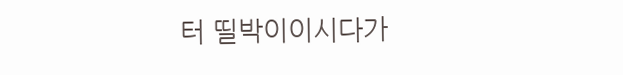터 띨박이이시다가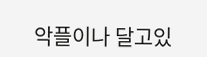악플이나 달고있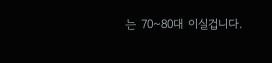는 70~80대 이실겁니다.